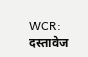WCR: दस्तावेज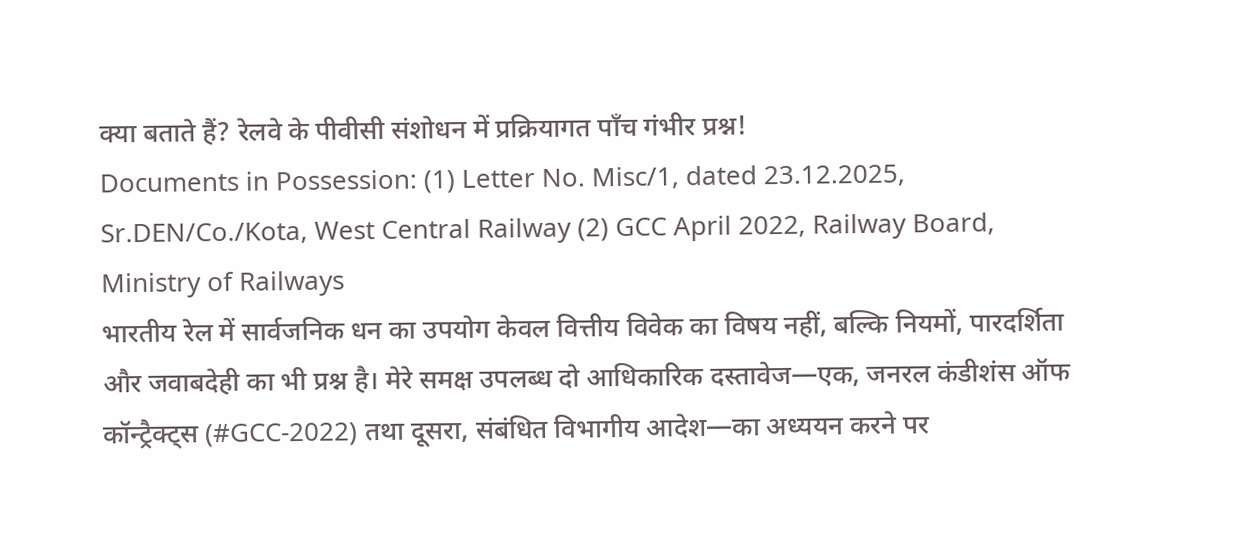क्या बताते हैं? रेलवे के पीवीसी संशोधन में प्रक्रियागत पाँच गंभीर प्रश्न!
Documents in Possession: (1) Letter No. Misc/1, dated 23.12.2025, Sr.DEN/Co./Kota, West Central Railway (2) GCC April 2022, Railway Board, Ministry of Railways
भारतीय रेल में सार्वजनिक धन का उपयोग केवल वित्तीय विवेक का विषय नहीं, बल्कि नियमों, पारदर्शिता और जवाबदेही का भी प्रश्न है। मेरे समक्ष उपलब्ध दो आधिकारिक दस्तावेज—एक, जनरल कंडीशंस ऑफ कॉन्ट्रैक्ट्स (#GCC-2022) तथा दूसरा, संबंधित विभागीय आदेश—का अध्ययन करने पर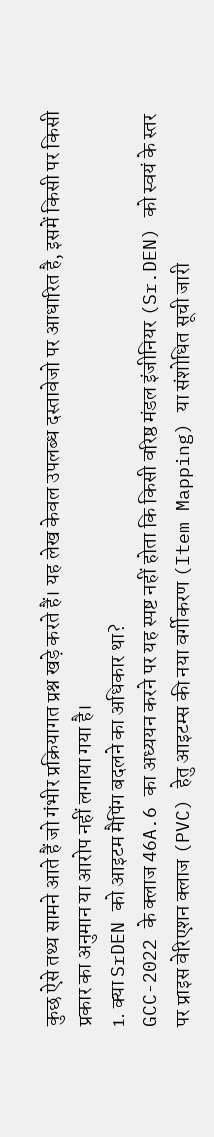कुछ ऐसे तथ्य सामने आते हैं जो गंभीर प्रक्रियागत प्रश्न खड़े करते हैं। यह लेख केवल उपलब्ध दस्तावेजो पर आधारित है, इसमें किसी पर किसी प्रकार का अनुमान या आरोप नहीं लगाया गया है।
1. क्या SrDEN को आइटम मैपिंग बदलने का अधिकार था?
GCC-2022 के क्लाज 46A.6 का अध्ययन करने पर यह स्पष्ट नहीं होता कि किसी वरिष्ठ मंडल इंजीनियर (Sr.DEN) को स्वयं के स्तर पर प्राइस वेरिएशन क्लाज (PVC) हेतु आइटम्स की नया वर्गीकरण (Item Mapping) या संशोधित सूची जारी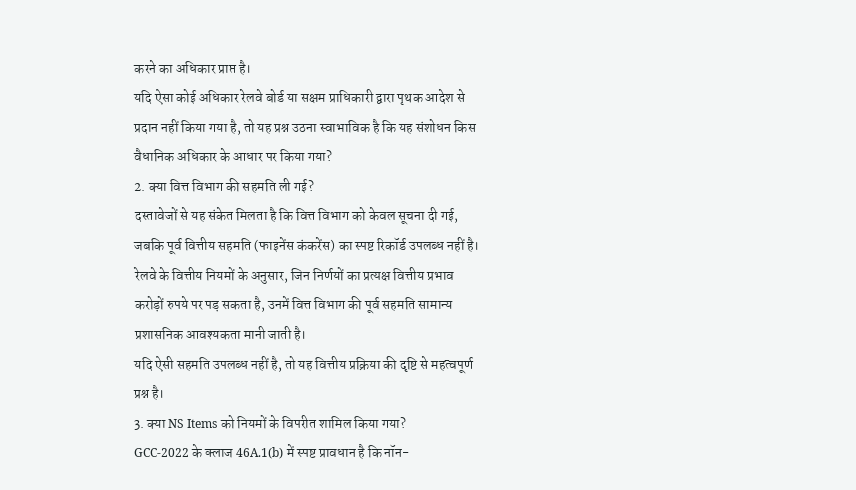करने का अधिकार प्राप्त है।
यदि ऐसा कोई अधिकार रेलवे बोर्ड या सक्षम प्राधिकारी द्वारा पृथक आदेश से प्रदान नहीं किया गया है, तो यह प्रश्न उठना स्वाभाविक है कि यह संशोधन किस वैधानिक अधिकार के आधार पर किया गया?
2. क्या वित्त विभाग की सहमति ली गई?
दस्तावेजों से यह संकेत मिलता है कि वित्त विभाग को केवल सूचना दी गई, जबकि पूर्व वित्तीय सहमति (फाइनेंस कंकरेंस) का स्पष्ट रिकॉर्ड उपलब्ध नहीं है।
रेलवे के वित्तीय नियमों के अनुसार, जिन निर्णयों का प्रत्यक्ष वित्तीय प्रभाव करोड़ों रुपये पर पड़ सकता है, उनमें वित्त विभाग की पूर्व सहमति सामान्य प्रशासनिक आवश्यकता मानी जाती है।
यदि ऐसी सहमति उपलब्ध नहीं है, तो यह वित्तीय प्रक्रिया की दृष्टि से महत्वपूर्ण प्रश्न है।
3. क्या NS Items को नियमों के विपरीत शामिल किया गया?
GCC-2022 के क्लाज 46A.1(b) में स्पष्ट प्रावधान है कि नॉन-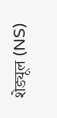शेड्यूल (NS)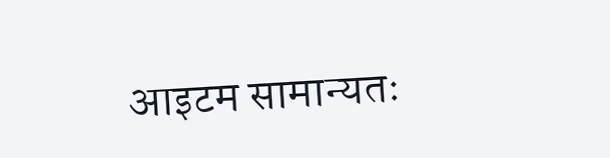आइटम सामान्यतः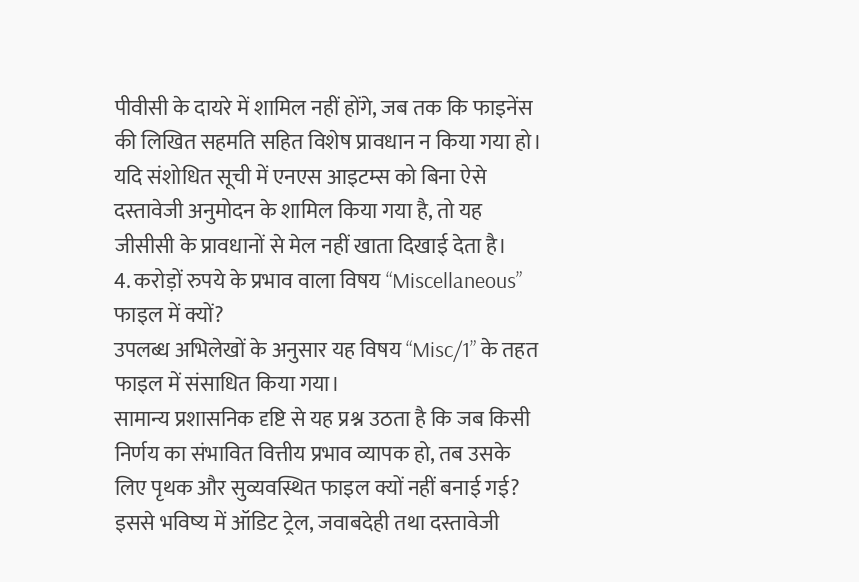पीवीसी के दायरे में शामिल नहीं होंगे, जब तक कि फाइनेंस की लिखित सहमति सहित विशेष प्रावधान न किया गया हो।
यदि संशोधित सूची में एनएस आइटम्स को बिना ऐसे दस्तावेजी अनुमोदन के शामिल किया गया है, तो यह जीसीसी के प्रावधानों से मेल नहीं खाता दिखाई देता है।
4. करोड़ों रुपये के प्रभाव वाला विषय “Miscellaneous” फाइल में क्यों?
उपलब्ध अभिलेखों के अनुसार यह विषय “Misc/1” के तहत फाइल में संसाधित किया गया।
सामान्य प्रशासनिक दृष्टि से यह प्रश्न उठता है कि जब किसी निर्णय का संभावित वित्तीय प्रभाव व्यापक हो, तब उसके लिए पृथक और सुव्यवस्थित फाइल क्यों नहीं बनाई गई? इससे भविष्य में ऑडिट ट्रेल, जवाबदेही तथा दस्तावेजी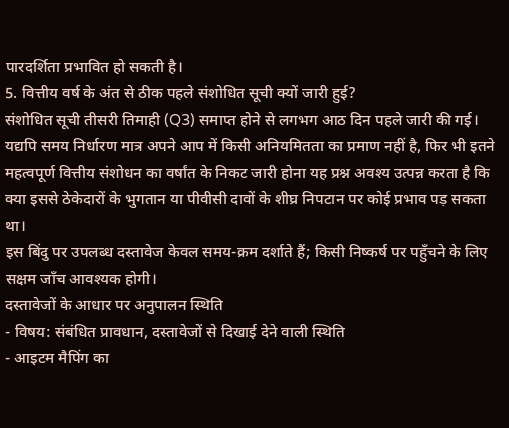पारदर्शिता प्रभावित हो सकती है।
5. वित्तीय वर्ष के अंत से ठीक पहले संशोधित सूची क्यों जारी हुई?
संशोधित सूची तीसरी तिमाही (Q3) समाप्त होने से लगभग आठ दिन पहले जारी की गई।
यद्यपि समय निर्धारण मात्र अपने आप में किसी अनियमितता का प्रमाण नहीं है, फिर भी इतने महत्वपूर्ण वित्तीय संशोधन का वर्षांत के निकट जारी होना यह प्रश्न अवश्य उत्पन्न करता है कि क्या इससे ठेकेदारों के भुगतान या पीवीसी दावों के शीघ्र निपटान पर कोई प्रभाव पड़ सकता था।
इस बिंदु पर उपलब्ध दस्तावेज केवल समय-क्रम दर्शाते हैं; किसी निष्कर्ष पर पहुँचने के लिए सक्षम जाँच आवश्यक होगी।
दस्तावेजों के आधार पर अनुपालन स्थिति
- विषय: संबंधित प्रावधान, दस्तावेजों से दिखाई देने वाली स्थिति
- आइटम मैपिंग का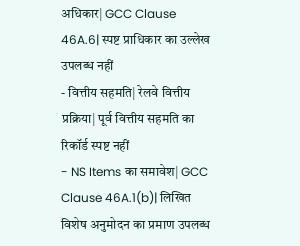अधिकार| GCC Clause 46A.6| स्पष्ट प्राधिकार का उल्लेख उपलब्ध नहीं
- वित्तीय सहमति| रेलवे वित्तीय प्रक्रिया| पूर्व वित्तीय सहमति का रिकॉर्ड स्पष्ट नहीं
- NS Items का समावेश| GCC Clause 46A.1(b)| लिखित विशेष अनुमोदन का प्रमाण उपलब्ध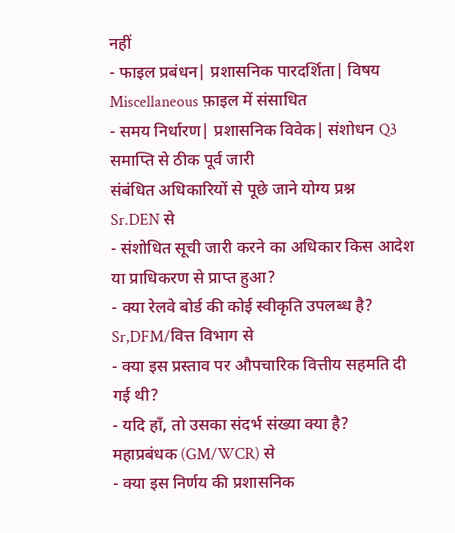नहीं
- फाइल प्रबंधन| प्रशासनिक पारदर्शिता| विषय Miscellaneous फ़ाइल में संसाधित
- समय निर्धारण| प्रशासनिक विवेक| संशोधन Q3 समाप्ति से ठीक पूर्व जारी
संबंधित अधिकारियों से पूछे जाने योग्य प्रश्न
Sr.DEN से
- संशोधित सूची जारी करने का अधिकार किस आदेश या प्राधिकरण से प्राप्त हुआ?
- क्या रेलवे बोर्ड की कोई स्वीकृति उपलब्ध है?
Sr,DFM/वित्त विभाग से
- क्या इस प्रस्ताव पर औपचारिक वित्तीय सहमति दी गई थी?
- यदि हाँ, तो उसका संदर्भ संख्या क्या है?
महाप्रबंधक (GM/WCR) से
- क्या इस निर्णय की प्रशासनिक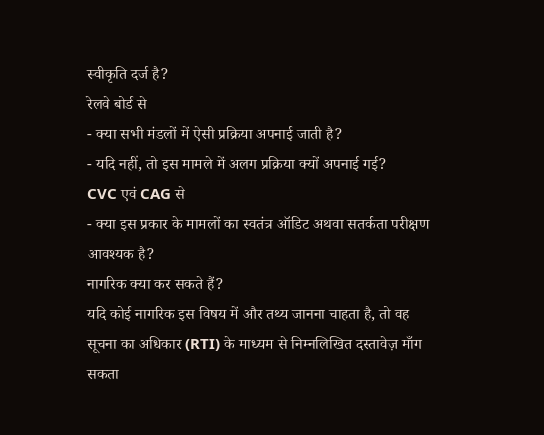स्वीकृति दर्ज है?
रेलवे बोर्ड से
- क्या सभी मंडलों में ऐसी प्रक्रिया अपनाई जाती है?
- यदि नहीं, तो इस मामले में अलग प्रक्रिया क्यों अपनाई गई?
CVC एवं CAG से
- क्या इस प्रकार के मामलों का स्वतंत्र ऑडिट अथवा सतर्कता परीक्षण आवश्यक है?
नागरिक क्या कर सकते हैं?
यदि कोई नागरिक इस विषय में और तथ्य जानना चाहता है, तो वह सूचना का अधिकार (RTI) के माध्यम से निम्नलिखित दस्तावेज़ माँग सकता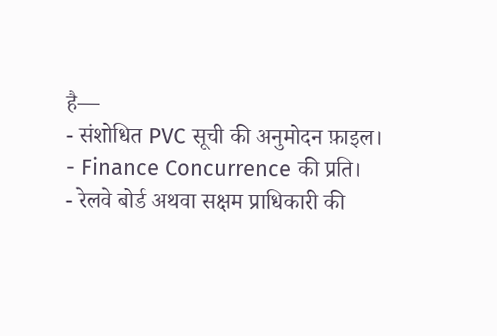है—
- संशोधित PVC सूची की अनुमोदन फ़ाइल।
- Finance Concurrence की प्रति।
- रेलवे बोर्ड अथवा सक्षम प्राधिकारी की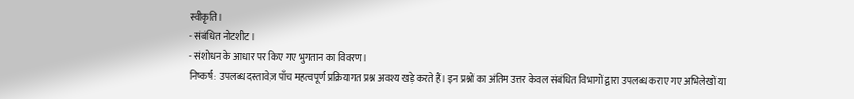स्वीकृति।
- संबंधित नोटशीट।
- संशोधन के आधार पर किए गए भुगतान का विवरण।
निष्कर्ष: उपलब्ध दस्तावेज़ पाँच महत्वपूर्ण प्रक्रियागत प्रश्न अवश्य खड़े करते हैं। इन प्रश्नों का अंतिम उत्तर केवल संबंधित विभागों द्वारा उपलब्ध कराए गए अभिलेखों या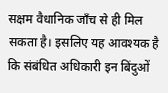सक्षम वैधानिक जाँच से ही मिल सकता है। इसलिए यह आवश्यक है कि संबंधित अधिकारी इन बिंदुओं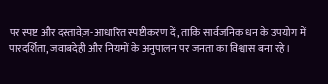पर स्पष्ट और दस्तावेज़-आधारित स्पष्टीकरण दें, ताकि सार्वजनिक धन के उपयोग में पारदर्शिता, जवाबदेही और नियमों के अनुपालन पर जनता का विश्वास बना रहे।